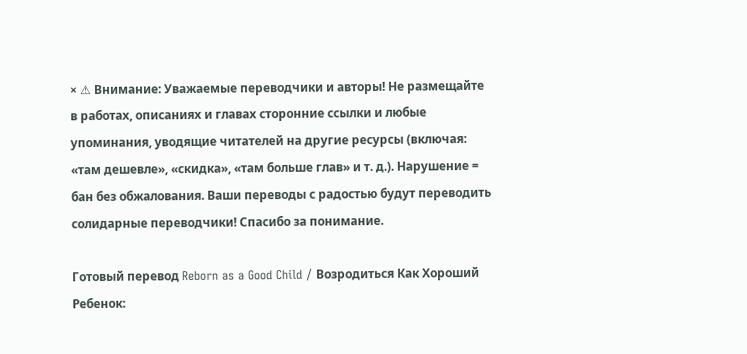× ⚠ Внимание: Уважаемые переводчики и авторы! Не размещайте в работах, описаниях и главах сторонние ссылки и любые упоминания, уводящие читателей на другие ресурсы (включая: «там дешевле», «скидка», «там больше глав» и т. д.). Нарушение = бан без обжалования. Ваши переводы с радостью будут переводить солидарные переводчики! Спасибо за понимание.

Готовый перевод Reborn as a Good Child / Возродиться Как Хороший Ребенок: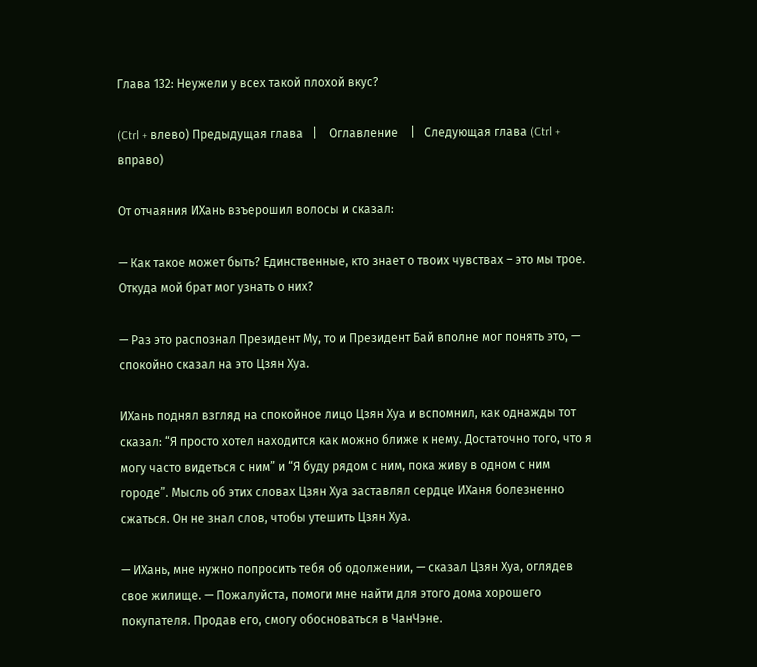Глава 132: Неужели у всех такой плохой вкус?

(Ctrl + влево) Предыдущая глава   |    Оглавление    |   Следующая глава (Ctrl + вправо)

От отчаяния ИХань взъерошил волосы и сказал:

— Как такое может быть? Единственные, кто знает о твоих чувствах – это мы трое. Откуда мой брат мог узнать о них?

— Раз это распознал Президент Му, то и Президент Бай вполне мог понять это, — спокойно сказал на это Цзян Хуа.

ИХань поднял взгляд на спокойное лицо Цзян Хуа и вспомнил, как однажды тот сказал: “Я просто хотел находится как можно ближе к нему. Достаточно того, что я могу часто видеться с ним” и “Я буду рядом с ним, пока живу в одном с ним городе”. Мысль об этих словах Цзян Хуа заставлял сердце ИХаня болезненно сжаться. Он не знал слов, чтобы утешить Цзян Хуа.

— ИХань, мне нужно попросить тебя об одолжении, — сказал Цзян Хуа, оглядев свое жилище. — Пожалуйста, помоги мне найти для этого дома хорошего покупателя. Продав его, смогу обосноваться в ЧанЧэне.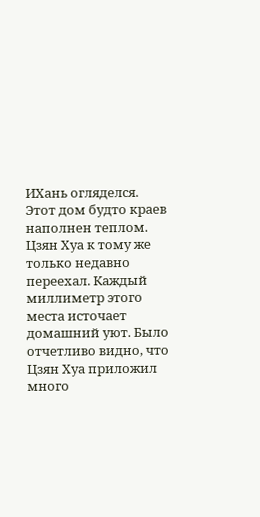ИХань огляделся. Этот дом будто краев наполнен теплом. Цзян Хуа к тому же только недавно переехал. Каждый миллиметр этого места источает домашний уют. Было отчетливо видно, что Цзян Хуа приложил много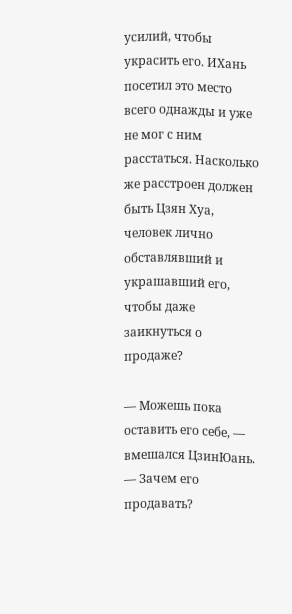усилий, чтобы украсить его. ИХань посетил это место всего однажды и уже не мог с ним расстаться. Насколько же расстроен должен быть Цзян Хуа, человек лично обставлявший и украшавший его, чтобы даже заикнуться о продаже?

— Можешь пока оставить его себе, — вмешался ЦзинЮань. — Зачем его продавать?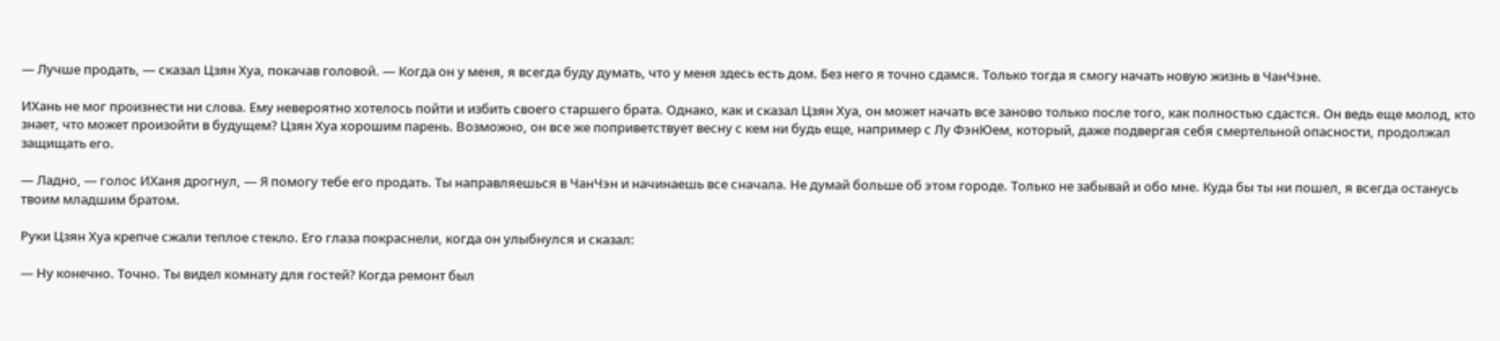— Лучше продать, — сказал Цзян Хуа, покачав головой. — Когда он у меня, я всегда буду думать, что у меня здесь есть дом. Без него я точно сдамся. Только тогда я смогу начать новую жизнь в ЧанЧэне.

ИХань не мог произнести ни слова. Ему невероятно хотелось пойти и избить своего старшего брата. Однако, как и сказал Цзян Хуа, он может начать все заново только после того, как полностью сдастся. Он ведь еще молод, кто знает, что может произойти в будущем? Цзян Хуа хорошим парень. Возможно, он все же поприветствует весну с кем ни будь еще, например с Лу ФэнЮем, который, даже подвергая себя смертельной опасности, продолжал защищать его.

— Ладно, — голос ИХаня дрогнул, — Я помогу тебе его продать. Ты направляешься в ЧанЧэн и начинаешь все сначала. Не думай больше об этом городе. Только не забывай и обо мне. Куда бы ты ни пошел, я всегда останусь твоим младшим братом.

Руки Цзян Хуа крепче сжали теплое стекло. Его глаза покраснели, когда он улыбнулся и сказал:

— Ну конечно. Точно. Ты видел комнату для гостей? Когда ремонт был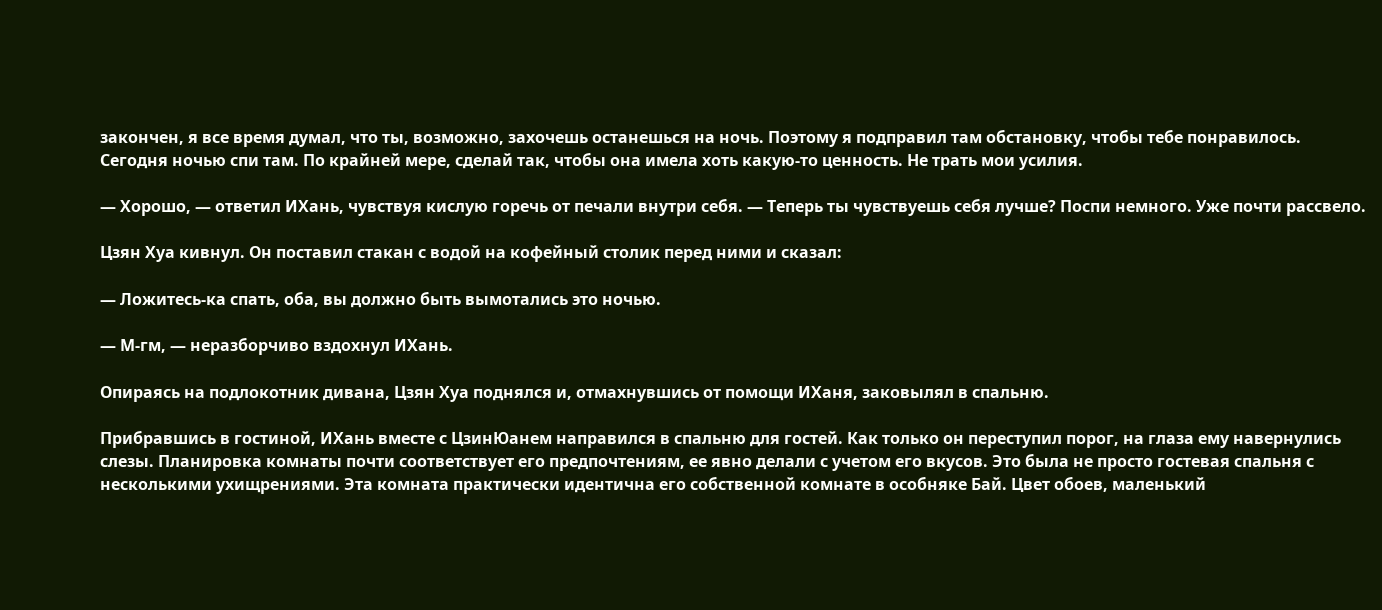закончен, я все время думал, что ты, возможно, захочешь останешься на ночь. Поэтому я подправил там обстановку, чтобы тебе понравилось. Сегодня ночью спи там. По крайней мере, сделай так, чтобы она имела хоть какую-то ценность. Не трать мои усилия.

— Хорошо, — ответил ИХань, чувствуя кислую горечь от печали внутри себя. — Теперь ты чувствуешь себя лучше? Поспи немного. Уже почти рассвело.

Цзян Хуа кивнул. Он поставил стакан с водой на кофейный столик перед ними и сказал:

— Ложитесь-ка спать, оба, вы должно быть вымотались это ночью.

— М-гм, — неразборчиво вздохнул ИХань.

Опираясь на подлокотник дивана, Цзян Хуа поднялся и, отмахнувшись от помощи ИХаня, заковылял в спальню.

Прибравшись в гостиной, ИХань вместе с ЦзинЮанем направился в спальню для гостей. Как только он переступил порог, на глаза ему навернулись слезы. Планировка комнаты почти соответствует его предпочтениям, ее явно делали с учетом его вкусов. Это была не просто гостевая спальня с несколькими ухищрениями. Эта комната практически идентична его собственной комнате в особняке Бай. Цвет обоев, маленький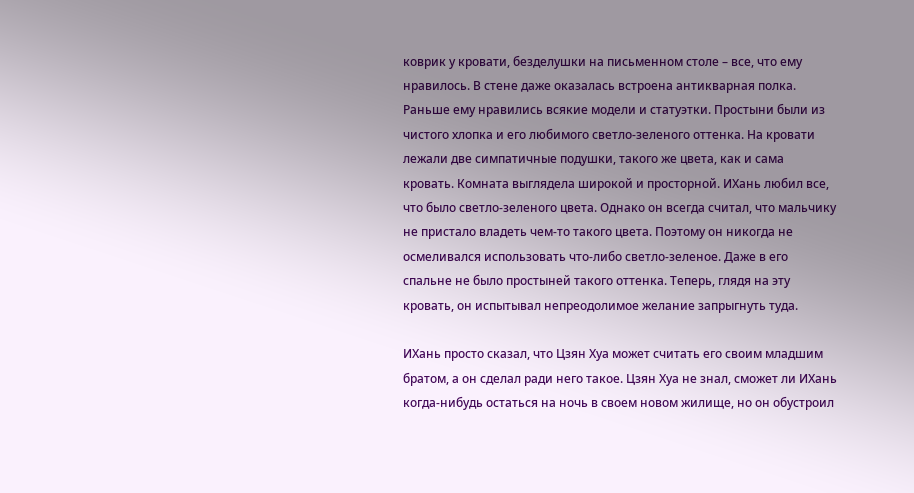коврик у кровати, безделушки на письменном столе – все, что ему нравилось. В стене даже оказалась встроена антикварная полка. Раньше ему нравились всякие модели и статуэтки. Простыни были из чистого хлопка и его любимого светло-зеленого оттенка. На кровати лежали две симпатичные подушки, такого же цвета, как и сама кровать. Комната выглядела широкой и просторной. ИХань любил все, что было светло-зеленого цвета. Однако он всегда считал, что мальчику не пристало владеть чем-то такого цвета. Поэтому он никогда не осмеливался использовать что-либо светло-зеленое. Даже в его спальне не было простыней такого оттенка. Теперь, глядя на эту кровать, он испытывал непреодолимое желание запрыгнуть туда.

ИХань просто сказал, что Цзян Хуа может считать его своим младшим братом, а он сделал ради него такое. Цзян Хуа не знал, сможет ли ИХань когда-нибудь остаться на ночь в своем новом жилище, но он обустроил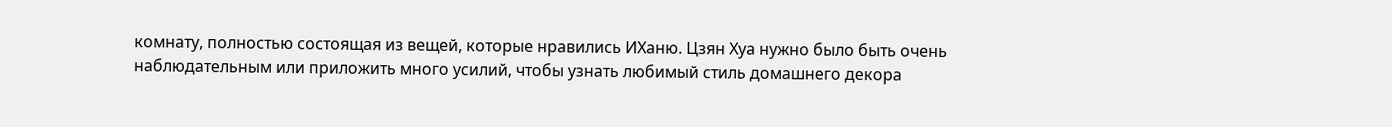комнату, полностью состоящая из вещей, которые нравились ИХаню. Цзян Хуа нужно было быть очень наблюдательным или приложить много усилий, чтобы узнать любимый стиль домашнего декора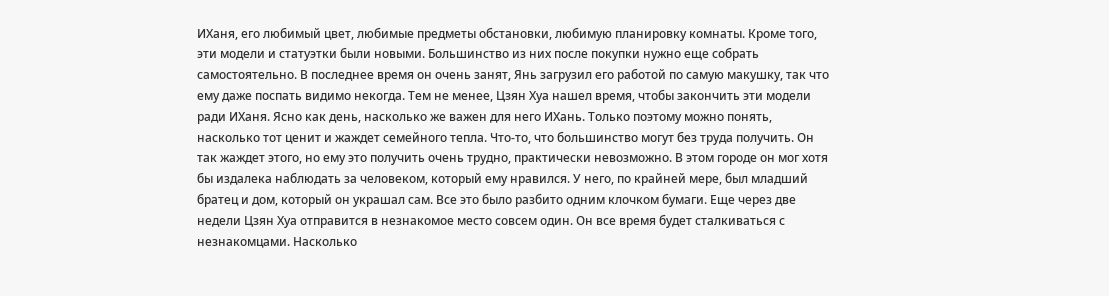ИХаня, его любимый цвет, любимые предметы обстановки, любимую планировку комнаты. Кроме того, эти модели и статуэтки были новыми. Большинство из них после покупки нужно еще собрать самостоятельно. В последнее время он очень занят, Янь загрузил его работой по самую макушку, так что ему даже поспать видимо некогда. Тем не менее, Цзян Хуа нашел время, чтобы закончить эти модели ради ИХаня. Ясно как день, насколько же важен для него ИХань. Только поэтому можно понять, насколько тот ценит и жаждет семейного тепла. Что-то, что большинство могут без труда получить. Он так жаждет этого, но ему это получить очень трудно, практически невозможно. В этом городе он мог хотя бы издалека наблюдать за человеком, который ему нравился. У него, по крайней мере, был младший братец и дом, который он украшал сам. Все это было разбито одним клочком бумаги. Еще через две недели Цзян Хуа отправится в незнакомое место совсем один. Он все время будет сталкиваться с незнакомцами. Насколько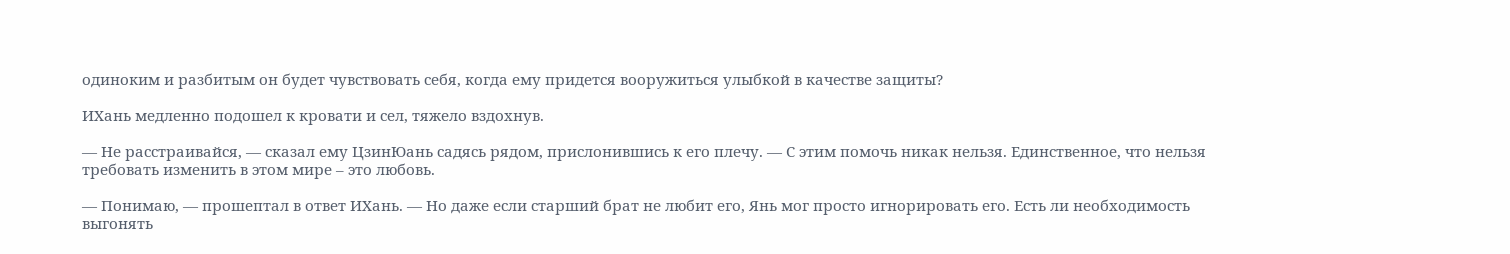одиноким и разбитым он будет чувствовать себя, когда ему придется вооружиться улыбкой в качестве защиты?

ИХань медленно подошел к кровати и сел, тяжело вздохнув.

— Не расстраивайся, — сказал ему ЦзинЮань садясь рядом, прислонившись к его плечу. — С этим помочь никак нельзя. Единственное, что нельзя требовать изменить в этом мире – это любовь.

— Понимаю, — прошептал в ответ ИХань. — Но даже если старший брат не любит его, Янь мог просто игнорировать его. Есть ли необходимость выгонять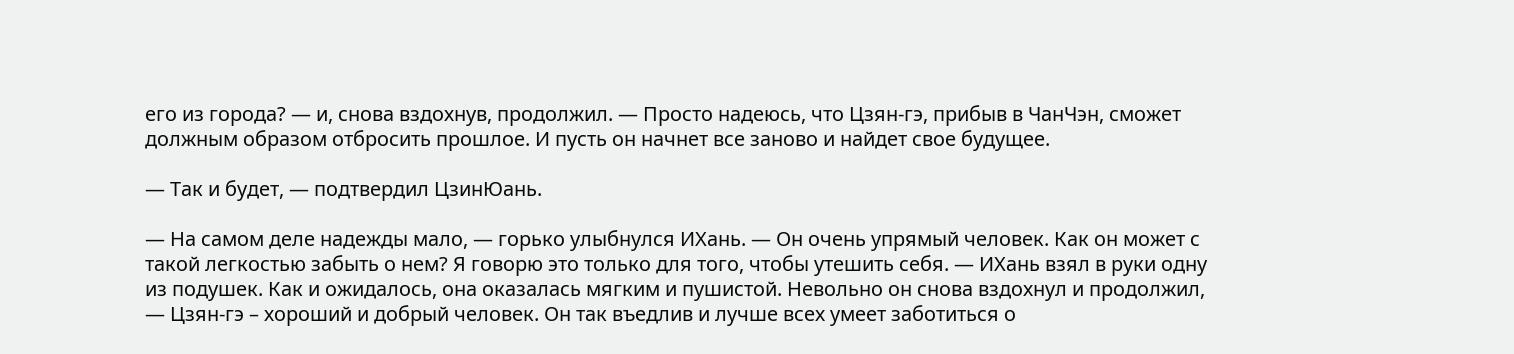его из города? — и, снова вздохнув, продолжил. — Просто надеюсь, что Цзян-гэ, прибыв в ЧанЧэн, сможет должным образом отбросить прошлое. И пусть он начнет все заново и найдет свое будущее.

— Так и будет, — подтвердил ЦзинЮань.

— На самом деле надежды мало, — горько улыбнулся ИХань. — Он очень упрямый человек. Как он может с такой легкостью забыть о нем? Я говорю это только для того, чтобы утешить себя. — ИХань взял в руки одну из подушек. Как и ожидалось, она оказалась мягким и пушистой. Невольно он снова вздохнул и продолжил, — Цзян-гэ – хороший и добрый человек. Он так въедлив и лучше всех умеет заботиться о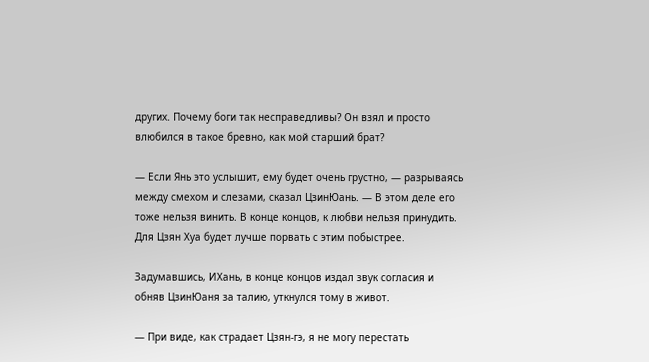других. Почему боги так несправедливы? Он взял и просто влюбился в такое бревно, как мой старший брат?

— Если Янь это услышит, ему будет очень грустно, — разрываясь между смехом и слезами, сказал ЦзинЮань. — В этом деле его тоже нельзя винить. В конце концов, к любви нельзя принудить. Для Цзян Хуа будет лучше порвать с этим побыстрее.

Задумавшись, ИХань, в конце концов издал звук согласия и обняв ЦзинЮаня за талию, уткнулся тому в живот.

— При виде, как страдает Цзян-гэ, я не могу перестать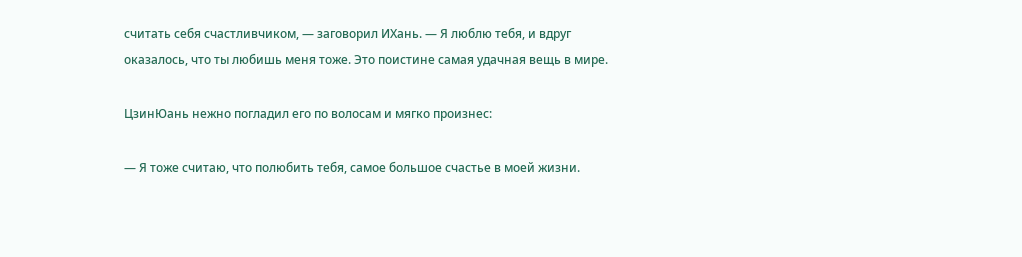считать себя счастливчиком, — заговорил ИХань. — Я люблю тебя, и вдруг оказалось, что ты любишь меня тоже. Это поистине самая удачная вещь в мире.

ЦзинЮань нежно погладил его по волосам и мягко произнес:

— Я тоже считаю, что полюбить тебя, самое большое счастье в моей жизни.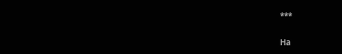***

На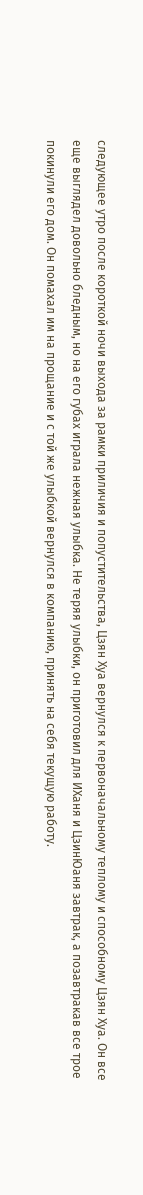следующее утро после короткой ночи выхода за рамки приличия и попустительства, Цзян Хуа вернулся к первоначальному теплому и способному Цзян Хуа. Он все еще выглядел довольно бледным, но на его губах играла нежная улыбка. Не теряя улыбки, он приготовил для ИХаня и ЦзинЮаня завтрак, а позавтракав все трое покинули его дом. Он помахал им на прощание и с той же улыбкой вернулся в компанию, принять на себя текущую работу.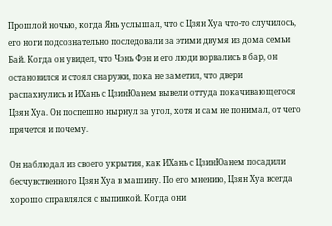Прошлой ночью, когда Янь услышал, что с Цзян Хуа что-то случилось, его ноги подсознательно последовали за этими двумя из дома семьи Бай. Когда он увидел, что Чэнь Фэн и его люди ворвались в бар, он остановился и стоял снаружи, пока не заметил, что двери распахнулись и ИХань с ЦзинЮанем вывели оттуда покачивающегося Цзян Хуа. Он поспешно нырнул за угол, хотя и сам не понимал, от чего прячется и почему.

Он наблюдал из своего укрытия, как ИХань с ЦзинЮанем посадили бесчувственного Цзян Хуа в машину. По его мнению, Цзян Хуа всегда хорошо справлялся с выпивкой. Когда они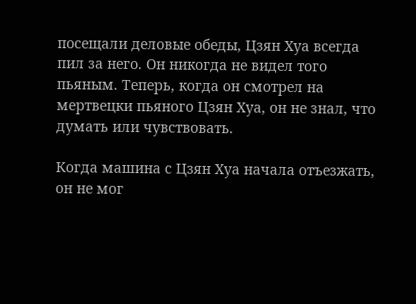посещали деловые обеды, Цзян Хуа всегда пил за него. Он никогда не видел того пьяным. Теперь, когда он смотрел на мертвецки пьяного Цзян Хуа, он не знал, что думать или чувствовать.

Когда машина с Цзян Хуа начала отъезжать, он не мог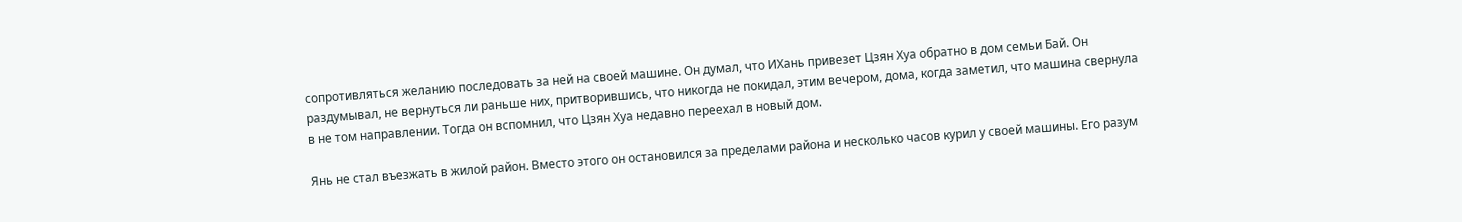сопротивляться желанию последовать за ней на своей машине. Он думал, что ИХань привезет Цзян Хуа обратно в дом семьи Бай. Он раздумывал, не вернуться ли раньше них, притворившись, что никогда не покидал, этим вечером, дома, когда заметил, что машина свернула в не том направлении. Тогда он вспомнил, что Цзян Хуа недавно переехал в новый дом.

Янь не стал въезжать в жилой район. Вместо этого он остановился за пределами района и несколько часов курил у своей машины. Его разум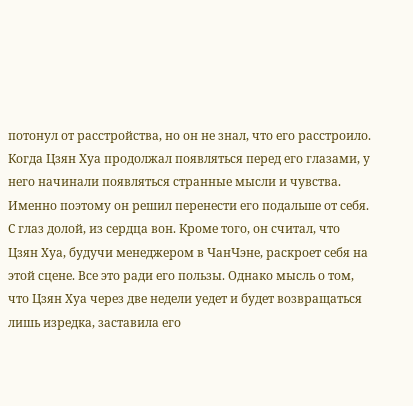потонул от расстройства, но он не знал, что его расстроило. Когда Цзян Хуа продолжал появляться перед его глазами, у него начинали появляться странные мысли и чувства. Именно поэтому он решил перенести его подальше от себя. С глаз долой, из сердца вон. Кроме того, он считал, что Цзян Хуа, будучи менеджером в ЧанЧэне, раскроет себя на этой сцене. Все это ради его пользы. Однако мысль о том, что Цзян Хуа через две недели уедет и будет возвращаться лишь изредка, заставила его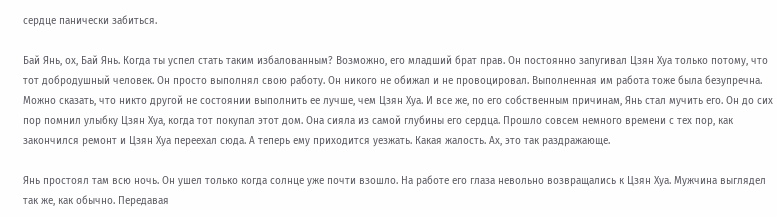сердце панически забиться.

Бай Янь, ох, Бай Янь. Когда ты успел стать таким избалованным? Возможно, его младший брат прав. Он постоянно запугивал Цзян Хуа только потому, что тот добродушный человек. Он просто выполнял свою работу. Он никого не обижал и не провоцировал. Выполненная им работа тоже была безупречна. Можно сказать, что никто другой не состоянии выполнить ее лучше, чем Цзян Хуа. И все же, по его собственным причинам, Янь стал мучить его. Он до сих пор помнил улыбку Цзян Хуа, когда тот покупал этот дом. Она сияла из самой глубины его сердца. Прошло совсем немного времени с тех пор, как закончился ремонт и Цзян Хуа переехал сюда. А теперь ему приходится уезжать. Какая жалость. Ах, это так раздражающе.

Янь простоял там всю ночь. Он ушел только когда солнце уже почти взошло. На работе его глаза невольно возвращались к Цзян Хуа. Мужчина выглядел так же, как обычно. Передавая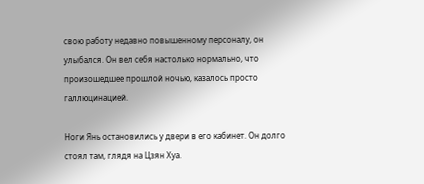свою работу недавно повышенному персоналу, он улыбался. Он вел себя настолько нормально, что произошедшее прошлой ночью, казалось просто галлюцинацией.

Ноги Янь остановились у двери в его кабинет. Он долго стоял там, глядя на Цзян Хуа.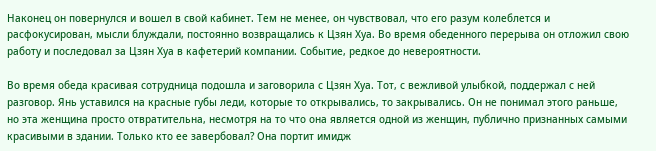Наконец он повернулся и вошел в свой кабинет. Тем не менее, он чувствовал, что его разум колеблется и расфокусирован, мысли блуждали, постоянно возвращались к Цзян Хуа. Во время обеденного перерыва он отложил свою работу и последовал за Цзян Хуа в кафетерий компании. Событие, редкое до невероятности.

Во время обеда красивая сотрудница подошла и заговорила с Цзян Хуа. Тот, с вежливой улыбкой, поддержал с ней разговор. Янь уставился на красные губы леди, которые то открывались, то закрывались. Он не понимал этого раньше, но эта женщина просто отвратительна, несмотря на то что она является одной из женщин, публично признанных самыми красивыми в здании. Только кто ее завербовал? Она портит имидж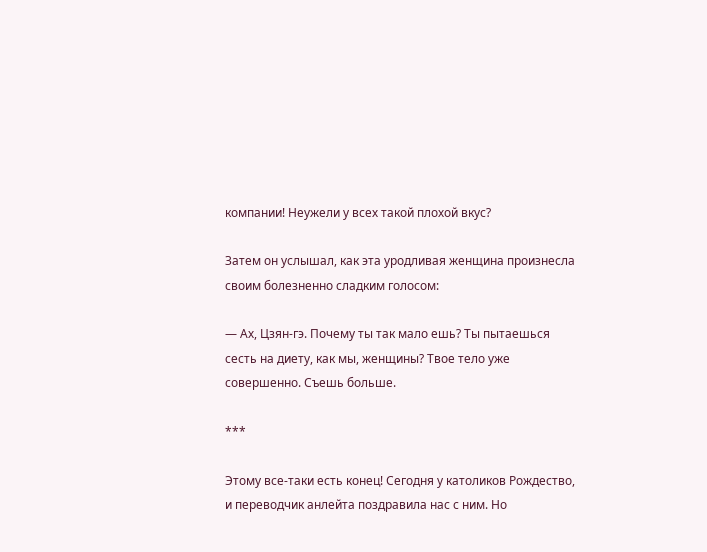компании! Неужели у всех такой плохой вкус?

Затем он услышал, как эта уродливая женщина произнесла своим болезненно сладким голосом:

— Ах, Цзян-гэ. Почему ты так мало ешь? Ты пытаешься сесть на диету, как мы, женщины? Твое тело уже совершенно. Съешь больше.

***

Этому все-таки есть конец! Сегодня у католиков Рождество, и переводчик анлейта поздравила нас с ним. Но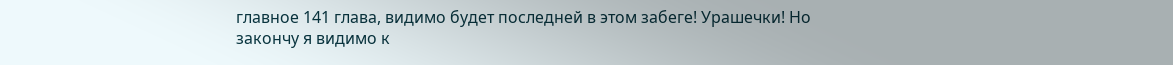главное 141 глава, видимо будет последней в этом забеге! Урашечки! Но закончу я видимо к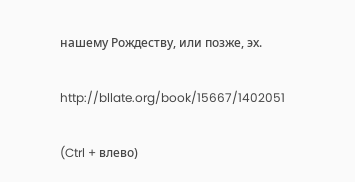нашему Рождеству, или позже, эх.

http://bllate.org/book/15667/1402051

(Ctrl + влево)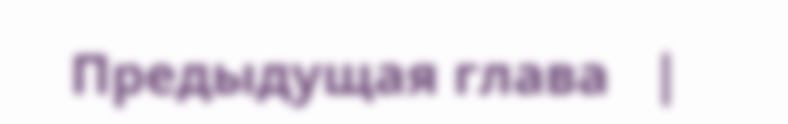Предыдущая глава   |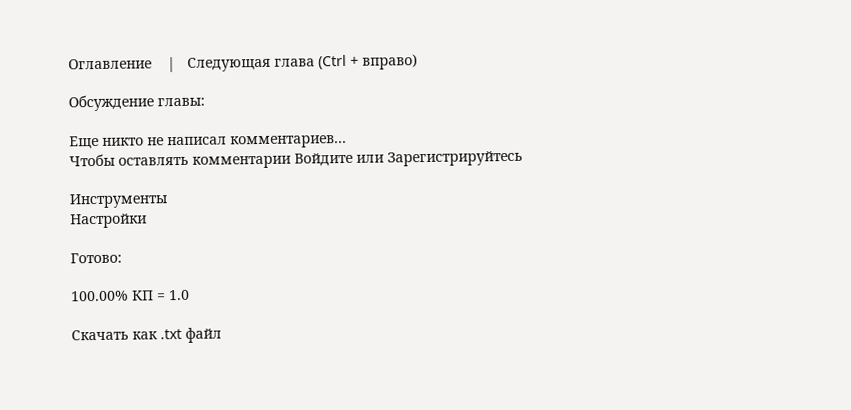Оглавление    |   Следующая глава (Ctrl + вправо)

Обсуждение главы:

Еще никто не написал комментариев...
Чтобы оставлять комментарии Войдите или Зарегистрируйтесь

Инструменты
Настройки

Готово:

100.00% КП = 1.0

Скачать как .txt файл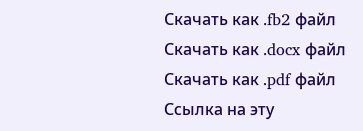Скачать как .fb2 файл
Скачать как .docx файл
Скачать как .pdf файл
Ссылка на эту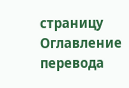страницу
Оглавление перевода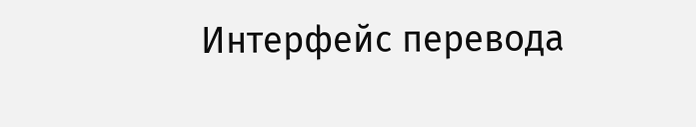Интерфейс перевода